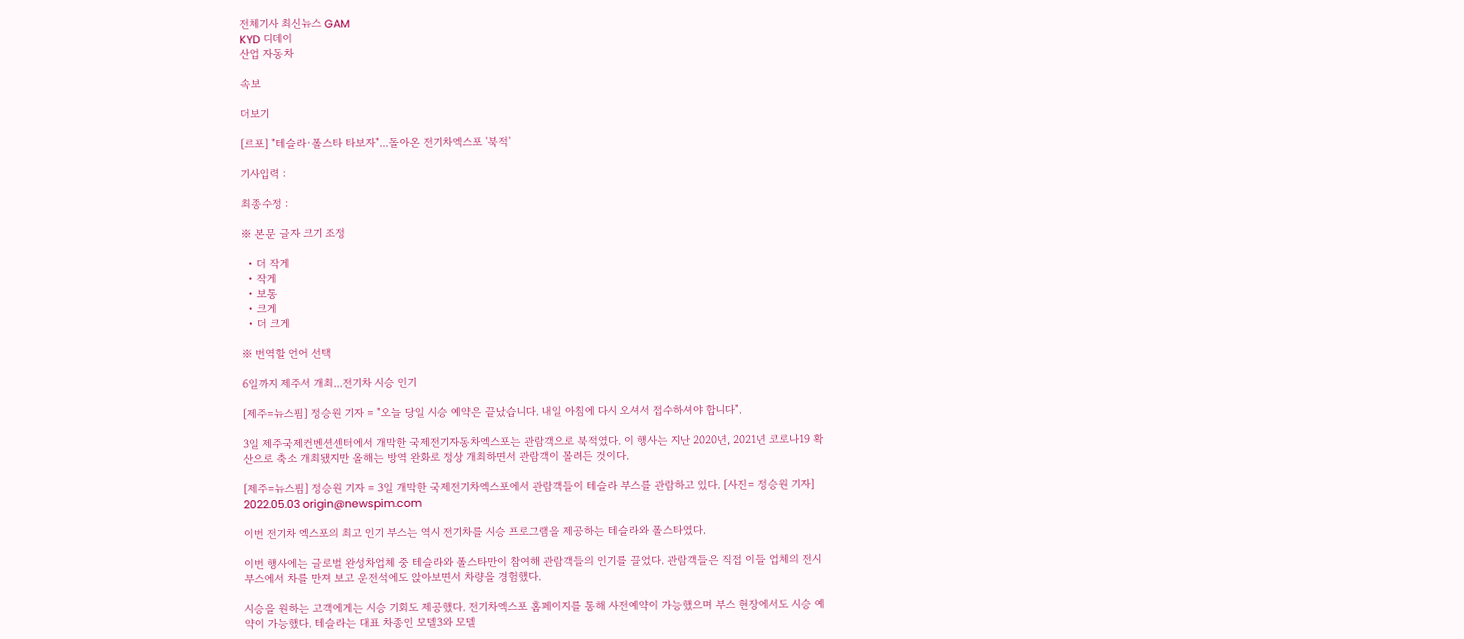전체기사 최신뉴스 GAM
KYD 디데이
산업 자동차

속보

더보기

[르포] "테슬라·폴스타 타보자"...돌아온 전기차엑스포 '북적'

기사입력 :

최종수정 :

※ 본문 글자 크기 조정

  • 더 작게
  • 작게
  • 보통
  • 크게
  • 더 크게

※ 번역할 언어 선택

6일까지 제주서 개최...전기차 시승 인기

[제주=뉴스핌] 정승원 기자 = "오늘 당일 시승 예약은 끝났습니다. 내일 아침에 다시 오셔서 접수하셔야 합니다".

3일 제주국제컨벤션센터에서 개막한 국제전기자동차엑스포는 관람객으로 북적였다. 이 행사는 지난 2020년, 2021년 코로나19 확산으로 축소 개최됐지만 올해는 방역 완화로 정상 개최하면서 관람객이 몰려든 것이다.

[제주=뉴스핌] 정승원 기자 = 3일 개막한 국제전기차엑스포에서 관람객들이 테슬라 부스를 관람하고 있다. [사진= 정승원 기자] 2022.05.03 origin@newspim.com

이번 전기차 엑스포의 최고 인기 부스는 역시 전기차를 시승 프로그램을 제공하는 테슬라와 폴스타였다.

이번 행사에는 글로벌 완성차업체 중 테슬라와 폴스타만이 참여해 관람객들의 인기를 끌었다. 관람객들은 직접 이들 업체의 전시 부스에서 차를 만져 보고 운전석에도 앉아보면서 차량을 경험했다.

시승을 원하는 고객에게는 시승 기회도 제공했다. 전기차엑스포 홈페이지를 통해 사전예약이 가능했으며 부스 현장에서도 시승 예약이 가능했다. 테슬라는 대표 차종인 모델3와 모델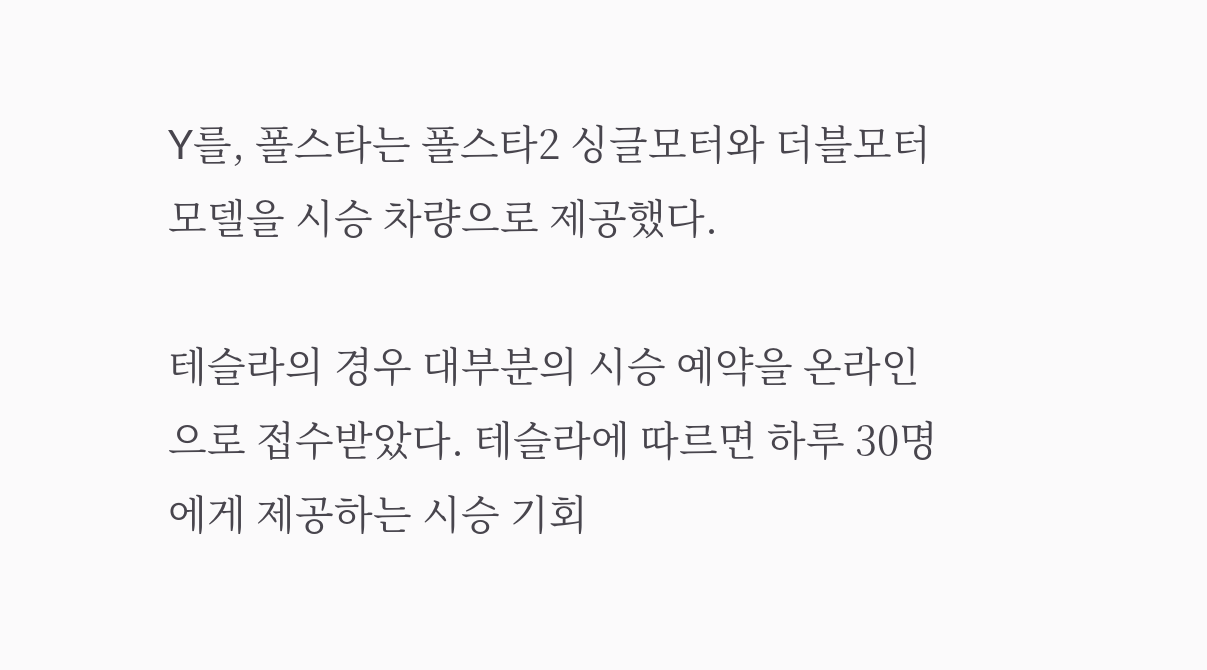Y를, 폴스타는 폴스타2 싱글모터와 더블모터 모델을 시승 차량으로 제공했다.

테슬라의 경우 대부분의 시승 예약을 온라인으로 접수받았다. 테슬라에 따르면 하루 30명에게 제공하는 시승 기회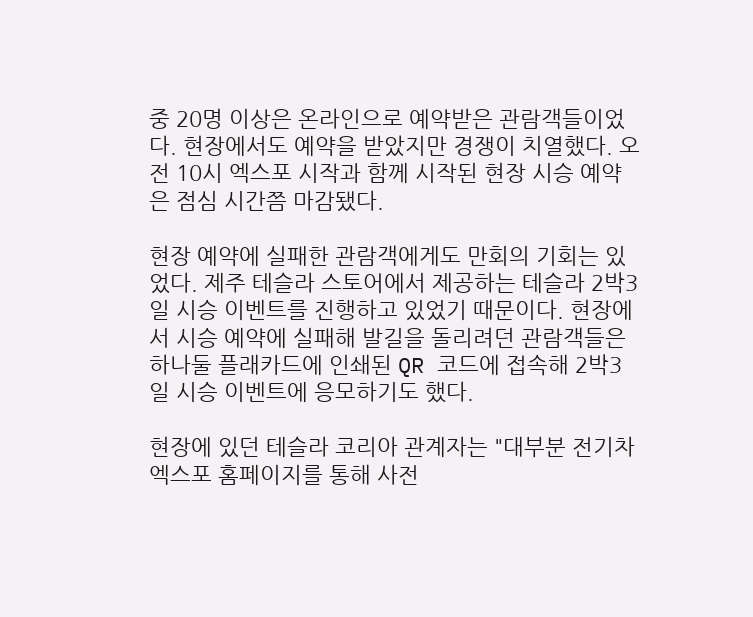중 20명 이상은 온라인으로 예약받은 관람객들이었다. 현장에서도 예약을 받았지만 경쟁이 치열했다. 오전 10시 엑스포 시작과 함께 시작된 현장 시승 예약은 점심 시간쯤 마감됐다.

현장 예약에 실패한 관람객에게도 만회의 기회는 있었다. 제주 테슬라 스토어에서 제공하는 테슬라 2박3일 시승 이벤트를 진행하고 있었기 때문이다. 현장에서 시승 예약에 실패해 발길을 돌리려던 관람객들은 하나둘 플래카드에 인쇄된 QR 코드에 접속해 2박3일 시승 이벤트에 응모하기도 했다.

현장에 있던 테슬라 코리아 관계자는 "대부분 전기차 엑스포 홈페이지를 통해 사전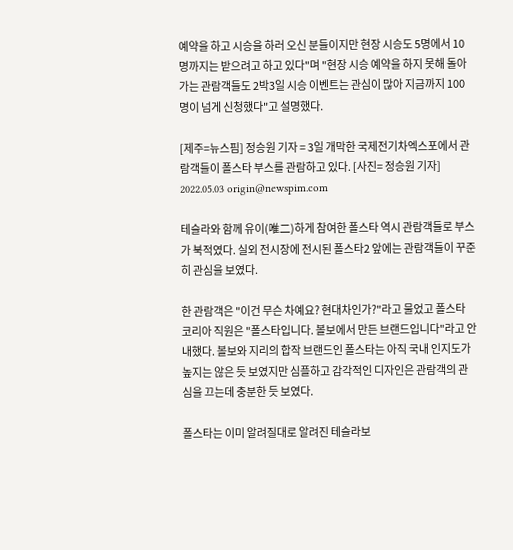예약을 하고 시승을 하러 오신 분들이지만 현장 시승도 5명에서 10명까지는 받으려고 하고 있다"며 "현장 시승 예약을 하지 못해 돌아가는 관람객들도 2박3일 시승 이벤트는 관심이 많아 지금까지 100명이 넘게 신청했다"고 설명했다.

[제주=뉴스핌] 정승원 기자 = 3일 개막한 국제전기차엑스포에서 관람객들이 폴스타 부스를 관람하고 있다. [사진= 정승원 기자] 2022.05.03 origin@newspim.com

테슬라와 함께 유이(唯二)하게 참여한 폴스타 역시 관람객들로 부스가 북적였다. 실외 전시장에 전시된 폴스타2 앞에는 관람객들이 꾸준히 관심을 보였다.

한 관람객은 "이건 무슨 차예요? 현대차인가?"라고 물었고 폴스타 코리아 직원은 "폴스타입니다. 볼보에서 만든 브랜드입니다"라고 안내했다. 볼보와 지리의 합작 브랜드인 폴스타는 아직 국내 인지도가 높지는 않은 듯 보였지만 심플하고 감각적인 디자인은 관람객의 관심을 끄는데 충분한 듯 보였다.

폴스타는 이미 알려질대로 알려진 테슬라보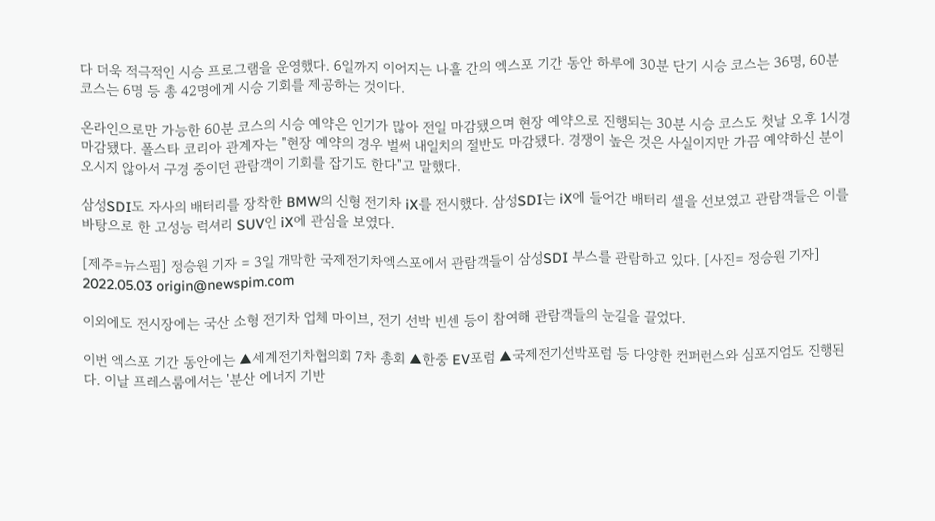다 더욱 적극적인 시승 프로그램을 운영했다. 6일까지 이어지는 나흘 간의 엑스포 기간 동안 하루에 30분 단기 시승 코스는 36명, 60분 코스는 6명 등 총 42명에게 시승 기회를 제공하는 것이다.

온라인으로만 가능한 60분 코스의 시승 예약은 인기가 많아 전일 마감됐으며 현장 예약으로 진행되는 30분 시승 코스도 첫날 오후 1시경 마감됐다. 폴스타 코리아 관계자는 "현장 예약의 경우 벌써 내일치의 절반도 마감됐다. 경쟁이 높은 것은 사실이지만 가끔 예약하신 분이 오시지 않아서 구경 중이던 관람객이 기회를 잡기도 한다"고 말했다.

삼성SDI도 자사의 배터리를 장착한 BMW의 신형 전기차 iX를 전시했다. 삼성SDI는 iX에 들어간 배터리 셀을 선보였고 관람객들은 이를 바탕으로 한 고성능 럭셔리 SUV인 iX에 관심을 보였다.

[제주=뉴스핌] 정승원 기자 = 3일 개막한 국제전기차엑스포에서 관람객들이 삼성SDI 부스를 관람하고 있다. [사진= 정승원 기자] 2022.05.03 origin@newspim.com

이외에도 전시장에는 국산 소형 전기차 업체 마이브, 전기 선박 빈센 등이 참여해 관람객들의 눈길을 끌었다.

이번 엑스포 기간 동안에는 ▲세계전기차협의회 7차 총회 ▲한중 EV포럼 ▲국제전기선박포럼 등 다양한 컨퍼런스와 심포지엄도 진행된다. 이날 프레스룸에서는 '분산 에너지 기반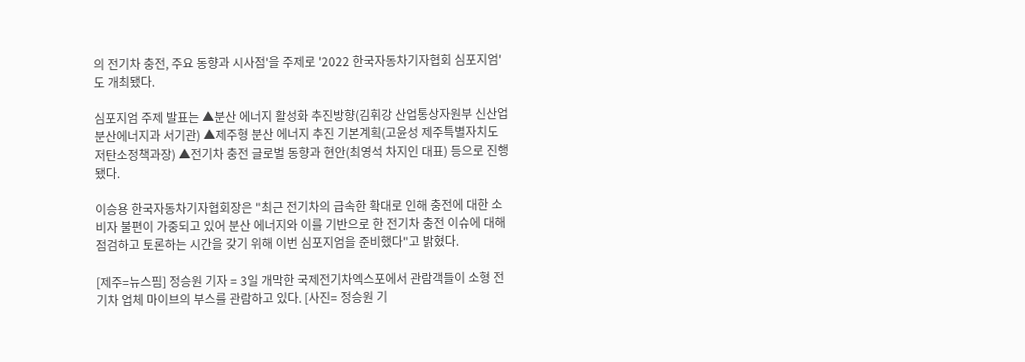의 전기차 충전, 주요 동향과 시사점'을 주제로 '2022 한국자동차기자협회 심포지엄'도 개최됐다.

심포지엄 주제 발표는 ▲분산 에너지 활성화 추진방향(김휘강 산업통상자원부 신산업분산에너지과 서기관) ▲제주형 분산 에너지 추진 기본계획(고윤성 제주특별자치도 저탄소정책과장) ▲전기차 충전 글로벌 동향과 현안(최영석 차지인 대표) 등으로 진행됐다.

이승용 한국자동차기자협회장은 "최근 전기차의 급속한 확대로 인해 충전에 대한 소비자 불편이 가중되고 있어 분산 에너지와 이를 기반으로 한 전기차 충전 이슈에 대해 점검하고 토론하는 시간을 갖기 위해 이번 심포지엄을 준비했다"고 밝혔다.

[제주=뉴스핌] 정승원 기자 = 3일 개막한 국제전기차엑스포에서 관람객들이 소형 전기차 업체 마이브의 부스를 관람하고 있다. [사진= 정승원 기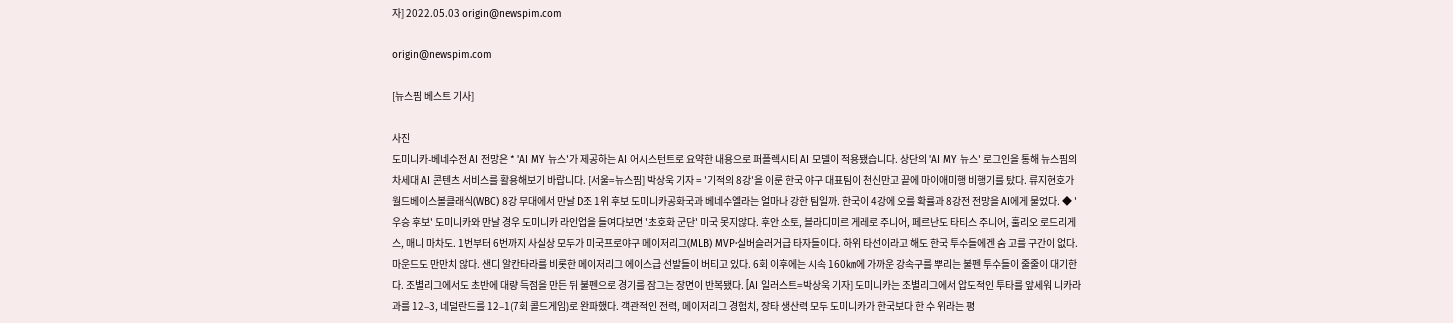자] 2022.05.03 origin@newspim.com

origin@newspim.com

[뉴스핌 베스트 기사]

사진
도미니카-베네수전 AI 전망은 * 'AI MY 뉴스'가 제공하는 AI 어시스턴트로 요약한 내용으로 퍼플렉시티 AI 모델이 적용됐습니다. 상단의 'AI MY 뉴스' 로그인을 통해 뉴스핌의 차세대 AI 콘텐츠 서비스를 활용해보기 바랍니다. [서울=뉴스핌] 박상욱 기자 = '기적의 8강'을 이룬 한국 야구 대표팀이 천신만고 끝에 마이애미행 비행기를 탔다. 류지현호가 월드베이스볼클래식(WBC) 8강 무대에서 만날 D조 1위 후보 도미니카공화국과 베네수엘라는 얼마나 강한 팀일까. 한국이 4강에 오를 확률과 8강전 전망을 AI에게 물었다. ◆ '우승 후보' 도미니카와 만날 경우 도미니카 라인업을 들여다보면 '초호화 군단' 미국 못지않다. 후안 소토, 블라디미르 게레로 주니어, 페르난도 타티스 주니어, 훌리오 로드리게스, 매니 마차도. 1번부터 6번까지 사실상 모두가 미국프로야구 메이저리그(MLB) MVP·실버슬러거급 타자들이다. 하위 타선이라고 해도 한국 투수들에겐 숨 고를 구간이 없다. 마운드도 만만치 않다. 샌디 알칸타라를 비롯한 메이저리그 에이스급 선발들이 버티고 있다. 6회 이후에는 시속 160㎞에 가까운 강속구를 뿌리는 불펜 투수들이 줄줄이 대기한다. 조별리그에서도 초반에 대량 득점을 만든 뒤 불펜으로 경기를 잠그는 장면이 반복됐다. [AI 일러스트=박상욱 기자] 도미니카는 조별리그에서 압도적인 투타를 앞세워 니카라과를 12–3, 네덜란드를 12–1(7회 콜드게임)로 완파했다. 객관적인 전력, 메이저리그 경험치, 장타 생산력 모두 도미니카가 한국보다 한 수 위라는 평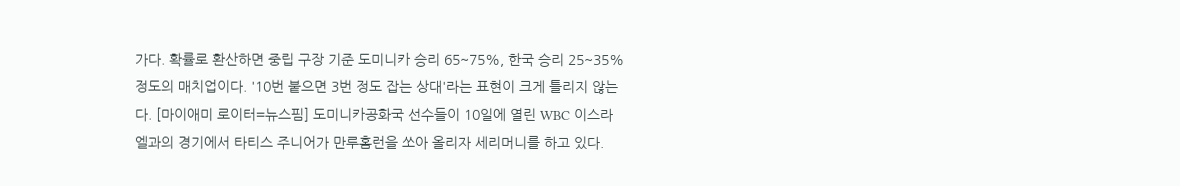가다. 확률로 환산하면 중립 구장 기준 도미니카 승리 65~75%, 한국 승리 25~35% 정도의 매치업이다. '10번 붙으면 3번 정도 잡는 상대'라는 표현이 크게 틀리지 않는다. [마이애미 로이터=뉴스핌] 도미니카공화국 선수들이 10일에 열린 WBC 이스라엘과의 경기에서 타티스 주니어가 만루홈런을 쏘아 올리자 세리머니를 하고 있다.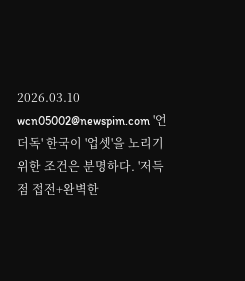2026.03.10 wcn05002@newspim.com '언더독' 한국이 '업셋'을 노리기 위한 조건은 분명하다. '저득점 접전+완벽한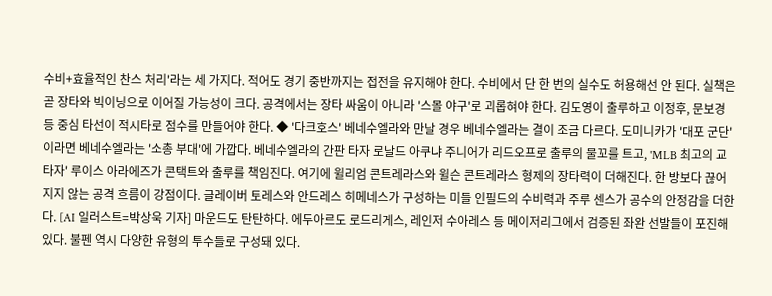수비+효율적인 찬스 처리'라는 세 가지다. 적어도 경기 중반까지는 접전을 유지해야 한다. 수비에서 단 한 번의 실수도 허용해선 안 된다. 실책은 곧 장타와 빅이닝으로 이어질 가능성이 크다. 공격에서는 장타 싸움이 아니라 '스몰 야구'로 괴롭혀야 한다. 김도영이 출루하고 이정후, 문보경 등 중심 타선이 적시타로 점수를 만들어야 한다. ◆ '다크호스' 베네수엘라와 만날 경우 베네수엘라는 결이 조금 다르다. 도미니카가 '대포 군단'이라면 베네수엘라는 '소총 부대'에 가깝다. 베네수엘라의 간판 타자 로날드 아쿠냐 주니어가 리드오프로 출루의 물꼬를 트고, 'MLB 최고의 교타자' 루이스 아라에즈가 콘택트와 출루를 책임진다. 여기에 윌리엄 콘트레라스와 윌슨 콘트레라스 형제의 장타력이 더해진다. 한 방보다 끊어지지 않는 공격 흐름이 강점이다. 글레이버 토레스와 안드레스 히메네스가 구성하는 미들 인필드의 수비력과 주루 센스가 공수의 안정감을 더한다. [AI 일러스트=박상욱 기자] 마운드도 탄탄하다. 에두아르도 로드리게스, 레인저 수아레스 등 메이저리그에서 검증된 좌완 선발들이 포진해 있다. 불펜 역시 다양한 유형의 투수들로 구성돼 있다.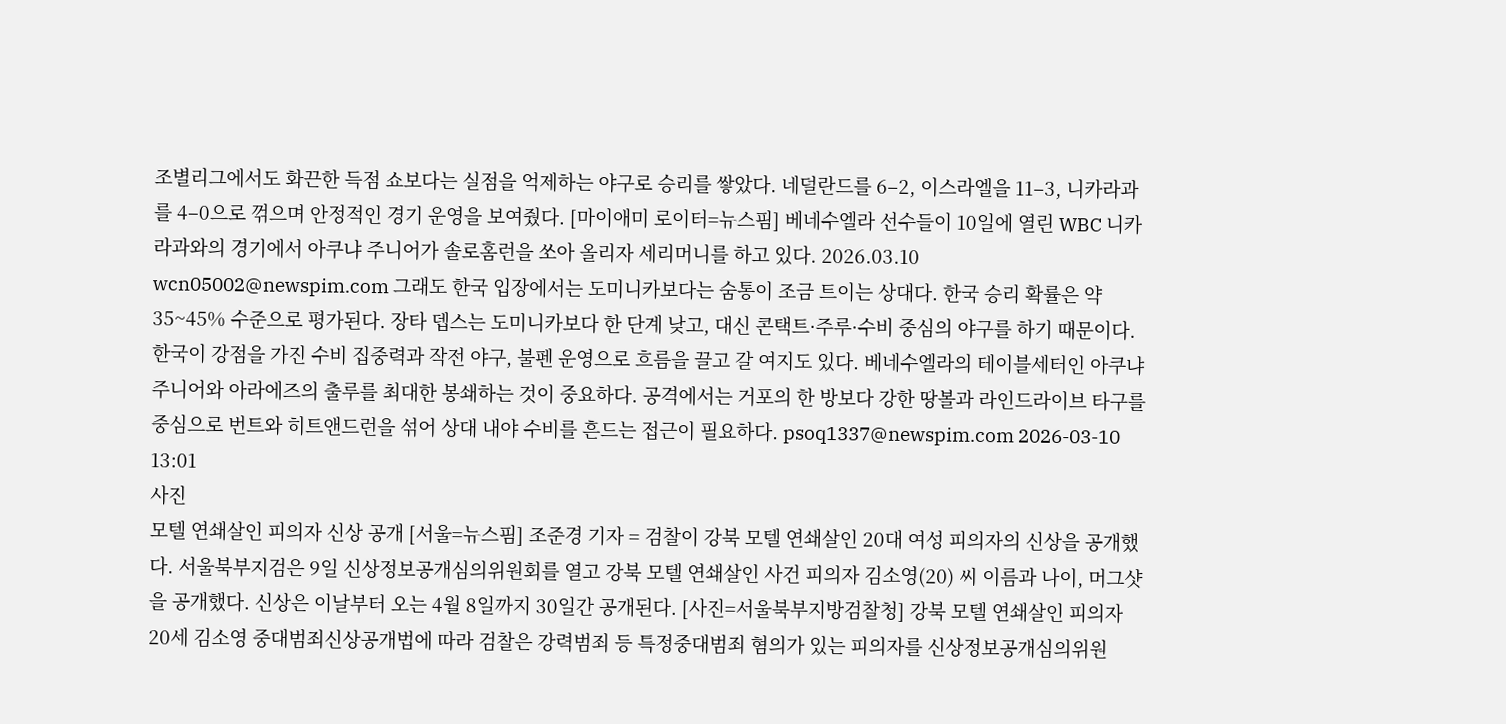조별리그에서도 화끈한 득점 쇼보다는 실점을 억제하는 야구로 승리를 쌓았다. 네덜란드를 6–2, 이스라엘을 11–3, 니카라과를 4–0으로 꺾으며 안정적인 경기 운영을 보여줬다. [마이애미 로이터=뉴스핌] 베네수엘라 선수들이 10일에 열린 WBC 니카라과와의 경기에서 아쿠냐 주니어가 솔로홈런을 쏘아 올리자 세리머니를 하고 있다. 2026.03.10 wcn05002@newspim.com 그래도 한국 입장에서는 도미니카보다는 숨통이 조금 트이는 상대다. 한국 승리 확률은 약 35~45% 수준으로 평가된다. 장타 뎁스는 도미니카보다 한 단계 낮고, 대신 콘택트·주루·수비 중심의 야구를 하기 때문이다. 한국이 강점을 가진 수비 집중력과 작전 야구, 불펜 운영으로 흐름을 끌고 갈 여지도 있다. 베네수엘라의 테이블세터인 아쿠냐 주니어와 아라에즈의 출루를 최대한 봉쇄하는 것이 중요하다. 공격에서는 거포의 한 방보다 강한 땅볼과 라인드라이브 타구를 중심으로 번트와 히트앤드런을 섞어 상대 내야 수비를 흔드는 접근이 필요하다. psoq1337@newspim.com 2026-03-10 13:01
사진
모텔 연쇄살인 피의자 신상 공개 [서울=뉴스핌] 조준경 기자 = 검찰이 강북 모텔 연쇄살인 20대 여성 피의자의 신상을 공개했다. 서울북부지검은 9일 신상정보공개심의위원회를 열고 강북 모텔 연쇄살인 사건 피의자 김소영(20) 씨 이름과 나이, 머그샷을 공개했다. 신상은 이날부터 오는 4월 8일까지 30일간 공개된다. [사진=서울북부지방검찰청] 강북 모텔 연쇄살인 피의자 20세 김소영 중대범죄신상공개법에 따라 검찰은 강력범죄 등 특정중대범죄 혐의가 있는 피의자를 신상정보공개심의위원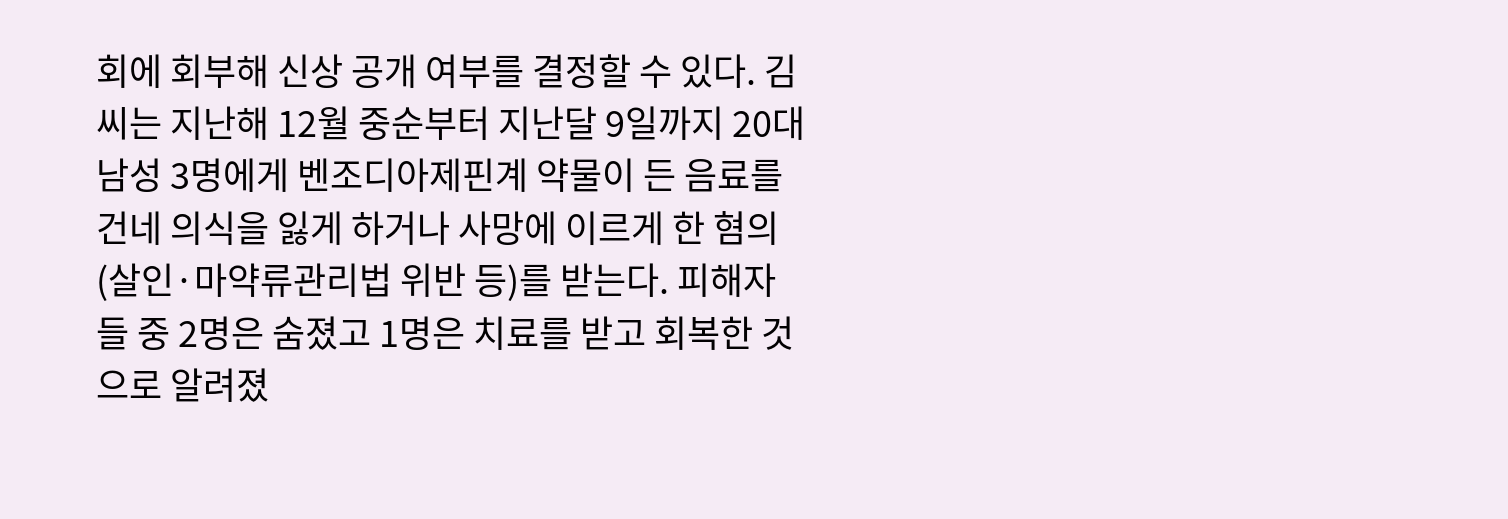회에 회부해 신상 공개 여부를 결정할 수 있다. 김씨는 지난해 12월 중순부터 지난달 9일까지 20대 남성 3명에게 벤조디아제핀계 약물이 든 음료를 건네 의식을 잃게 하거나 사망에 이르게 한 혐의(살인·마약류관리법 위반 등)를 받는다. 피해자들 중 2명은 숨졌고 1명은 치료를 받고 회복한 것으로 알려졌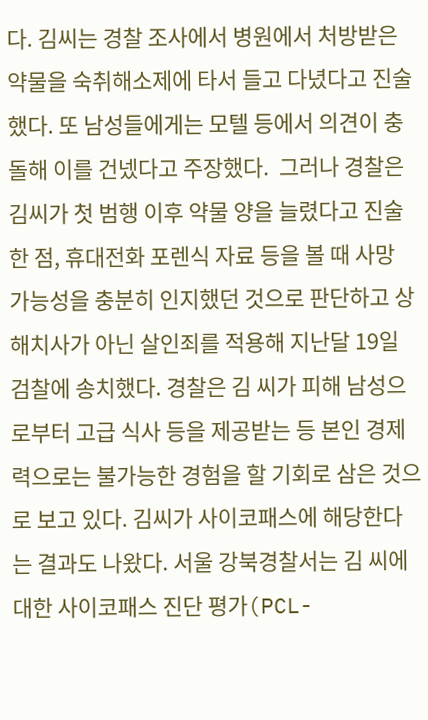다. 김씨는 경찰 조사에서 병원에서 처방받은 약물을 숙취해소제에 타서 들고 다녔다고 진술했다. 또 남성들에게는 모텔 등에서 의견이 충돌해 이를 건넸다고 주장했다.  그러나 경찰은 김씨가 첫 범행 이후 약물 양을 늘렸다고 진술한 점, 휴대전화 포렌식 자료 등을 볼 때 사망 가능성을 충분히 인지했던 것으로 판단하고 상해치사가 아닌 살인죄를 적용해 지난달 19일 검찰에 송치했다. 경찰은 김 씨가 피해 남성으로부터 고급 식사 등을 제공받는 등 본인 경제력으로는 불가능한 경험을 할 기회로 삼은 것으로 보고 있다. 김씨가 사이코패스에 해당한다는 결과도 나왔다. 서울 강북경찰서는 김 씨에 대한 사이코패스 진단 평가(PCL-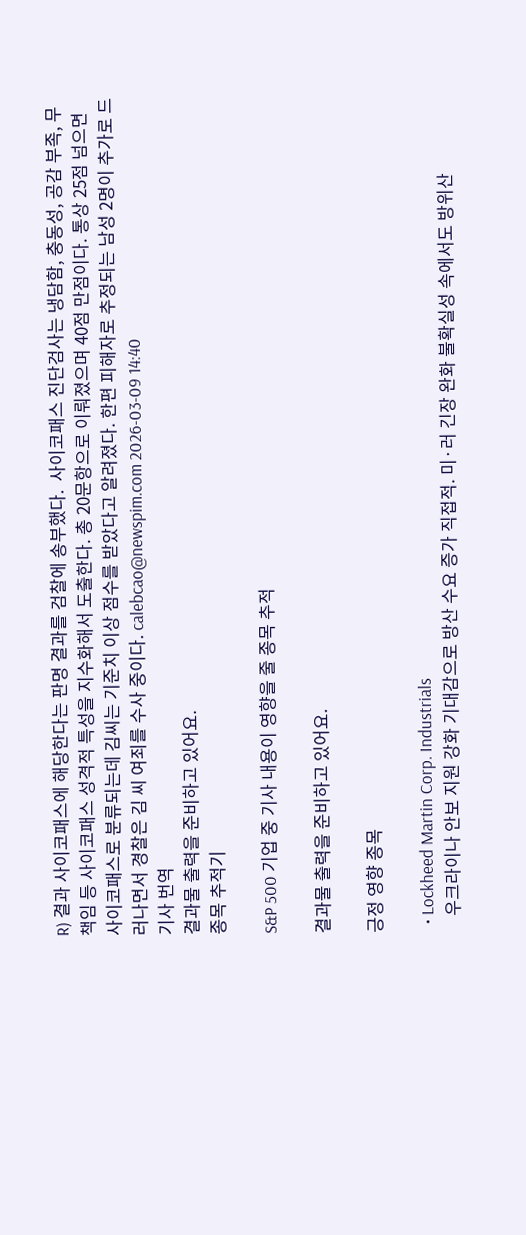R) 결과 사이코패스에 해당한다는 판명 결과를 검찰에 송부했다.  사이코패스 진단검사는 냉담함, 충동성, 공감 부족, 무책임 등 사이코패스 성격적 특성을 지수화해서 도출한다. 총 20문항으로 이뤄졌으며 40점 만점이다. 통상 25점 넘으면 사이코패스로 분류되는데 김씨는 기준치 이상 점수를 받았다고 알려졌다. 한편 피해자로 추정되는 남성 2명이 추가로 드러나면서 경찰은 김 씨 여죄를 수사 중이다. calebcao@newspim.com 2026-03-09 14:40
기사 번역
결과물 출력을 준비하고 있어요.
종목 추적기

S&P 500 기업 중 기사 내용이 영향을 줄 종목 추적

결과물 출력을 준비하고 있어요.

긍정 영향 종목

  • Lockheed Martin Corp. Industrials
    우크라이나 안보 지원 강화 기대감으로 방산 수요 증가 직접적. 미·러 긴장 완화 불확실성 속에서도 방위산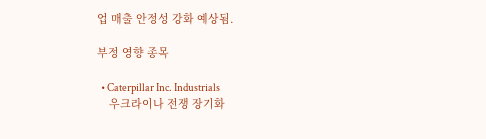업 매출 안정성 강화 예상됨.

부정 영향 종목

  • Caterpillar Inc. Industrials
    우크라이나 전쟁 장기화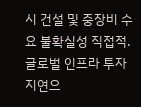시 건설 및 중장비 수요 불확실성 직접적. 글로벌 인프라 투자 지연으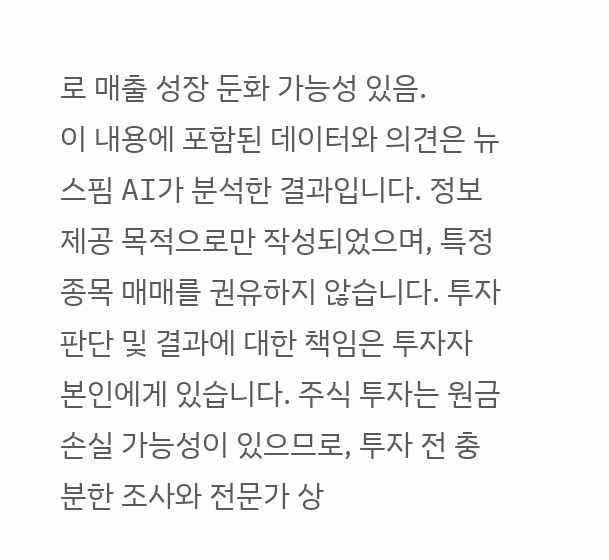로 매출 성장 둔화 가능성 있음.
이 내용에 포함된 데이터와 의견은 뉴스핌 AI가 분석한 결과입니다. 정보 제공 목적으로만 작성되었으며, 특정 종목 매매를 권유하지 않습니다. 투자 판단 및 결과에 대한 책임은 투자자 본인에게 있습니다. 주식 투자는 원금 손실 가능성이 있으므로, 투자 전 충분한 조사와 전문가 상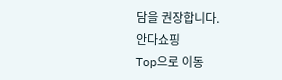담을 권장합니다.
안다쇼핑
Top으로 이동